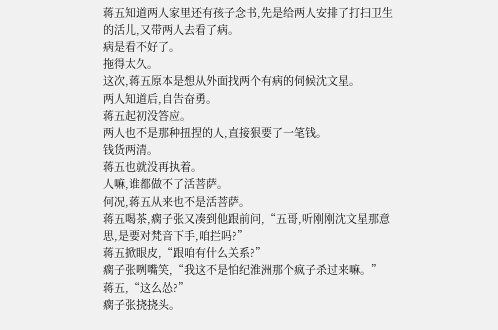蒋五知道两人家里还有孩子念书,先是给两人安排了打扫卫生的活儿,又带两人去看了病。
病是看不好了。
拖得太久。
这次,蒋五原本是想从外面找两个有病的伺候沈文星。
两人知道后,自告奋勇。
蒋五起初没答应。
两人也不是那种扭捏的人,直接狠要了一笔钱。
钱货两清。
蒋五也就没再执着。
人嘛,谁都做不了活菩萨。
何况,蒋五从来也不是活菩萨。
蒋五喝茶,瘸子张又凑到他跟前问,“五哥,听刚刚沈文星那意思,是要对梵音下手,咱拦吗?”
蒋五掀眼皮,“跟咱有什么关系?”
瘸子张咧嘴笑,“我这不是怕纪淮洲那个疯子杀过来嘛。”
蒋五,“这么怂?”
瘸子张挠挠头。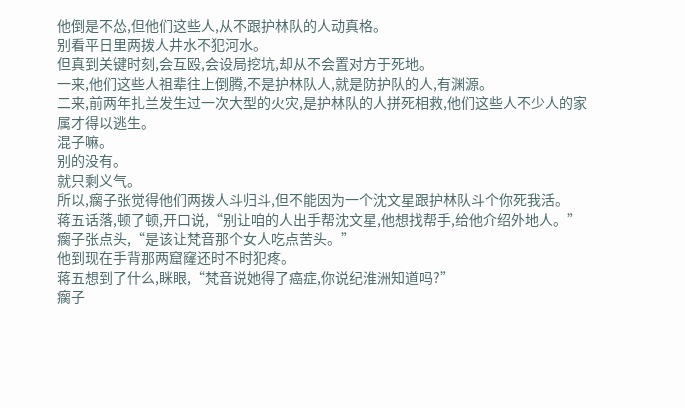他倒是不怂,但他们这些人,从不跟护林队的人动真格。
别看平日里两拨人井水不犯河水。
但真到关键时刻,会互殴,会设局挖坑,却从不会置对方于死地。
一来,他们这些人祖辈往上倒腾,不是护林队人,就是防护队的人,有渊源。
二来,前两年扎兰发生过一次大型的火灾,是护林队的人拼死相救,他们这些人不少人的家属才得以逃生。
混子嘛。
别的没有。
就只剩义气。
所以,瘸子张觉得他们两拨人斗归斗,但不能因为一个沈文星跟护林队斗个你死我活。
蒋五话落,顿了顿,开口说,“别让咱的人出手帮沈文星,他想找帮手,给他介绍外地人。”
瘸子张点头,“是该让梵音那个女人吃点苦头。”
他到现在手背那两窟窿还时不时犯疼。
蒋五想到了什么,眯眼,“梵音说她得了癌症,你说纪淮洲知道吗?”
瘸子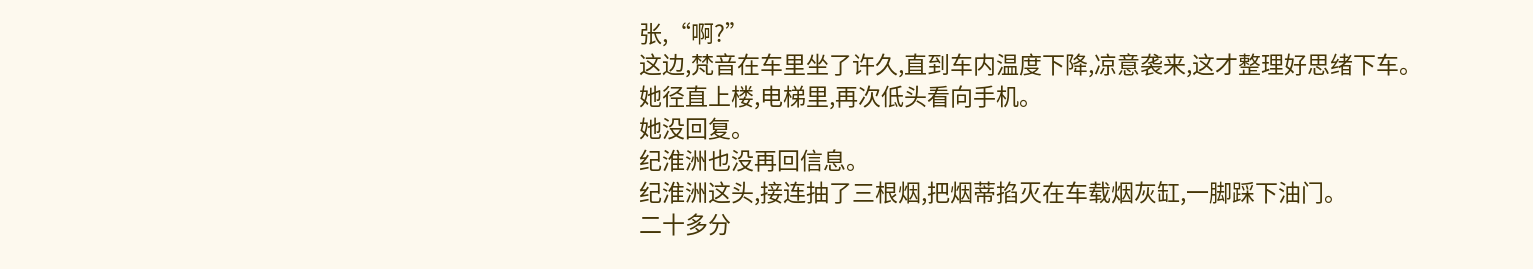张,“啊?”
这边,梵音在车里坐了许久,直到车内温度下降,凉意袭来,这才整理好思绪下车。
她径直上楼,电梯里,再次低头看向手机。
她没回复。
纪淮洲也没再回信息。
纪淮洲这头,接连抽了三根烟,把烟蒂掐灭在车载烟灰缸,一脚踩下油门。
二十多分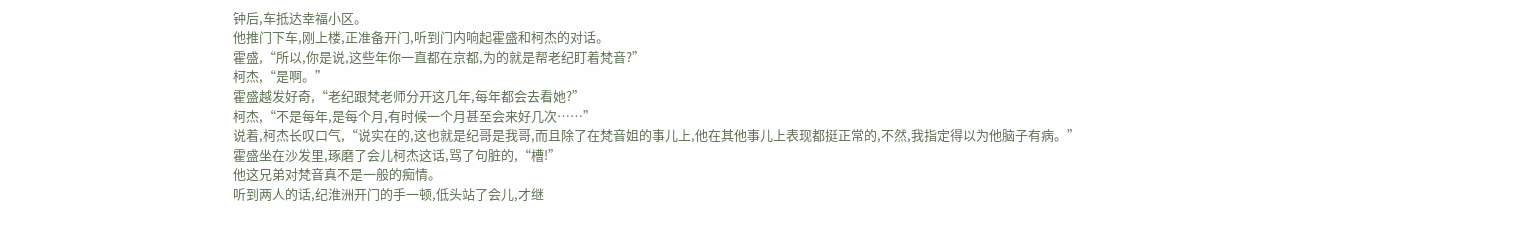钟后,车抵达幸福小区。
他推门下车,刚上楼,正准备开门,听到门内响起霍盛和柯杰的对话。
霍盛,“所以,你是说,这些年你一直都在京都,为的就是帮老纪盯着梵音?”
柯杰,“是啊。”
霍盛越发好奇,“老纪跟梵老师分开这几年,每年都会去看她?”
柯杰,“不是每年,是每个月,有时候一个月甚至会来好几次……”
说着,柯杰长叹口气,“说实在的,这也就是纪哥是我哥,而且除了在梵音姐的事儿上,他在其他事儿上表现都挺正常的,不然,我指定得以为他脑子有病。”
霍盛坐在沙发里,琢磨了会儿柯杰这话,骂了句脏的,“槽!”
他这兄弟对梵音真不是一般的痴情。
听到两人的话,纪淮洲开门的手一顿,低头站了会儿,才继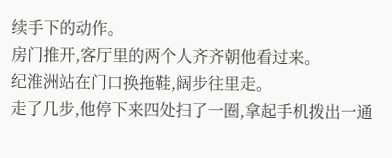续手下的动作。
房门推开,客厅里的两个人齐齐朝他看过来。
纪淮洲站在门口换拖鞋,阔步往里走。
走了几步,他停下来四处扫了一圈,拿起手机拨出一通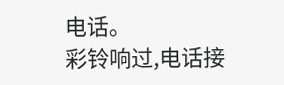电话。
彩铃响过,电话接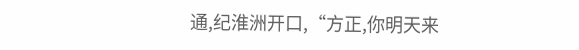通,纪淮洲开口,“方正,你明天来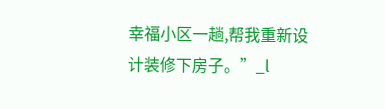幸福小区一趟,帮我重新设计装修下房子。”_l